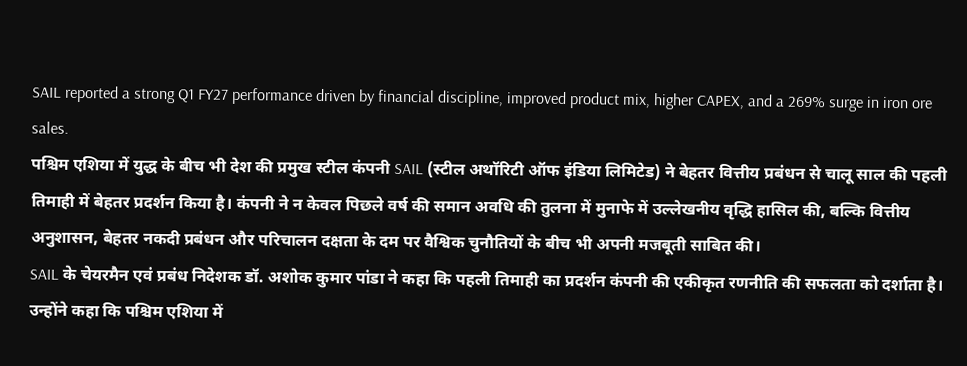SAIL reported a strong Q1 FY27 performance driven by financial discipline, improved product mix, higher CAPEX, and a 269% surge in iron ore sales.
पश्चिम एशिया में युद्ध के बीच भी देश की प्रमुख स्टील कंपनी SAIL (स्टील अथॉरिटी ऑफ इंडिया लिमिटेड) ने बेहतर वित्तीय प्रबंधन से चालू साल की पहली तिमाही में बेहतर प्रदर्शन किया है। कंपनी ने न केवल पिछले वर्ष की समान अवधि की तुलना में मुनाफे में उल्लेखनीय वृद्धि हासिल की, बल्कि वित्तीय अनुशासन, बेहतर नकदी प्रबंधन और परिचालन दक्षता के दम पर वैश्विक चुनौतियों के बीच भी अपनी मजबूती साबित की।
SAIL के चेयरमैन एवं प्रबंध निदेशक डॉ. अशोक कुमार पांडा ने कहा कि पहली तिमाही का प्रदर्शन कंपनी की एकीकृत रणनीति की सफलता को दर्शाता है। उन्होंने कहा कि पश्चिम एशिया में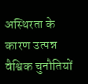अस्थिरता के कारण उत्पन्न वैश्विक चुनौतियों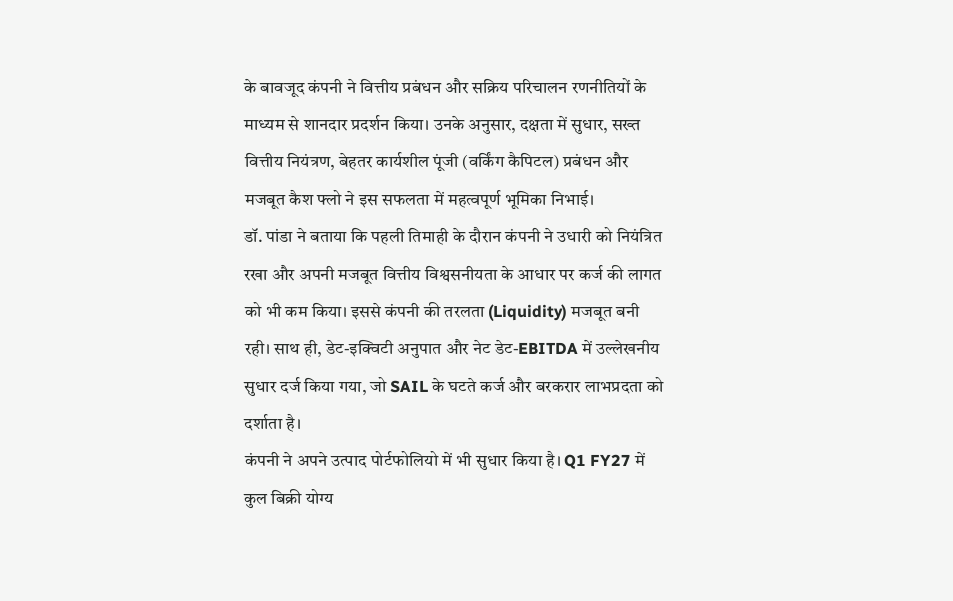के बावजूद कंपनी ने वित्तीय प्रबंधन और सक्रिय परिचालन रणनीतियों के माध्यम से शानदार प्रदर्शन किया। उनके अनुसार, दक्षता में सुधार, सख्त वित्तीय नियंत्रण, बेहतर कार्यशील पूंजी (वर्किंग कैपिटल) प्रबंधन और मजबूत कैश फ्लो ने इस सफलता में महत्वपूर्ण भूमिका निभाई।
डॉ. पांडा ने बताया कि पहली तिमाही के दौरान कंपनी ने उधारी को नियंत्रित रखा और अपनी मजबूत वित्तीय विश्वसनीयता के आधार पर कर्ज की लागत को भी कम किया। इससे कंपनी की तरलता (Liquidity) मजबूत बनी रही। साथ ही, डेट-इक्विटी अनुपात और नेट डेट-EBITDA में उल्लेखनीय सुधार दर्ज किया गया, जो SAIL के घटते कर्ज और बरकरार लाभप्रदता को दर्शाता है।
कंपनी ने अपने उत्पाद पोर्टफोलियो में भी सुधार किया है। Q1 FY27 में कुल बिक्री योग्य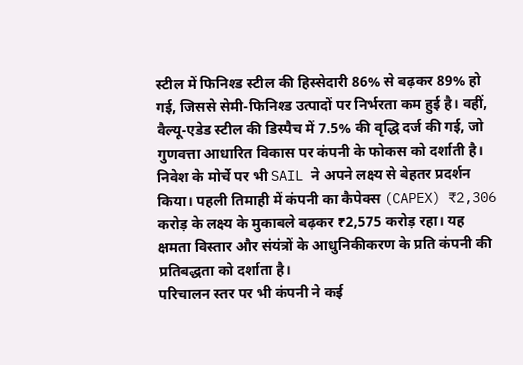स्टील में फिनिश्ड स्टील की हिस्सेदारी 86% से बढ़कर 89% हो गई, जिससे सेमी-फिनिश्ड उत्पादों पर निर्भरता कम हुई है। वहीं, वैल्यू-एडेड स्टील की डिस्पैच में 7.5% की वृद्धि दर्ज की गई, जो गुणवत्ता आधारित विकास पर कंपनी के फोकस को दर्शाती है।
निवेश के मोर्चे पर भी SAIL ने अपने लक्ष्य से बेहतर प्रदर्शन किया। पहली तिमाही में कंपनी का कैपेक्स (CAPEX) ₹2,306 करोड़ के लक्ष्य के मुकाबले बढ़कर ₹2,575 करोड़ रहा। यह क्षमता विस्तार और संयंत्रों के आधुनिकीकरण के प्रति कंपनी की प्रतिबद्धता को दर्शाता है।
परिचालन स्तर पर भी कंपनी ने कई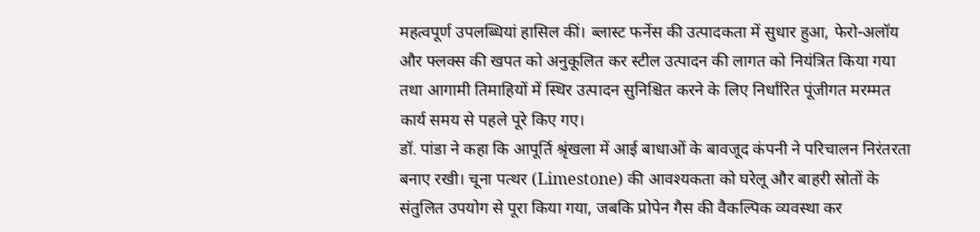महत्वपूर्ण उपलब्धियां हासिल कीं। ब्लास्ट फर्नेस की उत्पादकता में सुधार हुआ, फेरो-अलॉय और फ्लक्स की खपत को अनुकूलित कर स्टील उत्पादन की लागत को नियंत्रित किया गया तथा आगामी तिमाहियों में स्थिर उत्पादन सुनिश्चित करने के लिए निर्धारित पूंजीगत मरम्मत कार्य समय से पहले पूरे किए गए।
डॉ. पांडा ने कहा कि आपूर्ति श्रृंखला में आई बाधाओं के बावजूद कंपनी ने परिचालन निरंतरता बनाए रखी। चूना पत्थर (Limestone) की आवश्यकता को घरेलू और बाहरी स्रोतों के संतुलित उपयोग से पूरा किया गया, जबकि प्रोपेन गैस की वैकल्पिक व्यवस्था कर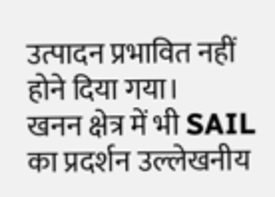उत्पादन प्रभावित नहीं होने दिया गया।
खनन क्षेत्र में भी SAIL का प्रदर्शन उल्लेखनीय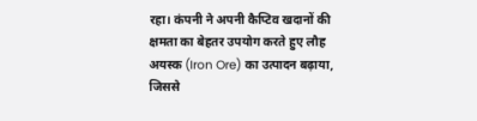रहा। कंपनी ने अपनी कैप्टिव खदानों की क्षमता का बेहतर उपयोग करते हुए लौह अयस्क (Iron Ore) का उत्पादन बढ़ाया, जिससे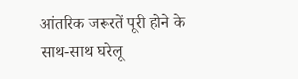आंतरिक जरूरतें पूरी होने के साथ-साथ घरेलू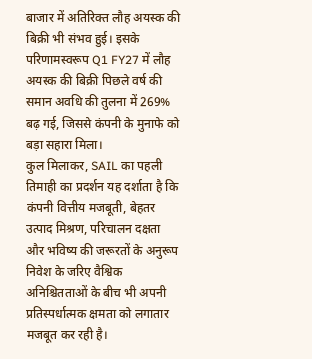बाजार में अतिरिक्त लौह अयस्क की बिक्री भी संभव हुई। इसके परिणामस्वरूप Q1 FY27 में लौह अयस्क की बिक्री पिछले वर्ष की समान अवधि की तुलना में 269% बढ़ गई, जिससे कंपनी के मुनाफे को बड़ा सहारा मिला।
कुल मिलाकर, SAIL का पहली तिमाही का प्रदर्शन यह दर्शाता है कि कंपनी वित्तीय मजबूती, बेहतर उत्पाद मिश्रण, परिचालन दक्षता और भविष्य की जरूरतों के अनुरूप निवेश के जरिए वैश्विक अनिश्चितताओं के बीच भी अपनी प्रतिस्पर्धात्मक क्षमता को लगातार मजबूत कर रही है।